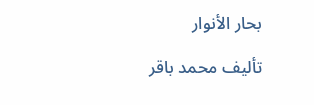بحار الأنوار

تأليف محمد باقر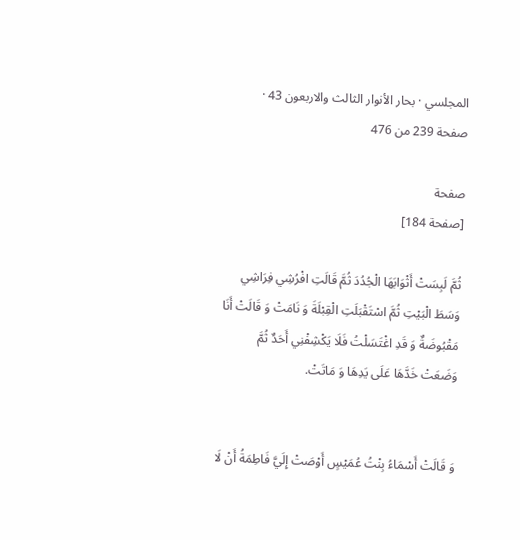المجلسي · بحار الأنوار الثالث والاربعون 43 · صفحة 239 من 476

صفحة
[صفحة 184]

ثُمَّ لَبِسَتْ أَثْوَابَهَا الْجُدُدَ ثُمَّ قَالَتِ افْرُشِي فِرَاشِي وَسَطَ الْبَيْتِ ثُمَّ اسْتَقْبَلَتِ الْقِبْلَةَ وَ نَامَتْ وَ قَالَتْ أَنَا مَقْبُوضَةٌ وَ قَدِ اغْتَسَلْتُ فَلَا يَكْشِفْنِي أَحَدٌ ثُمَّ وَضَعَتْ خَدَّهَا عَلَى يَدِهَا وَ مَاتَتْ.


وَ قَالَتْ أَسْمَاءُ بِنْتُ عُمَيْسٍ أَوْصَتْ إِلَيَّ فَاطِمَةُ أَنْ لَا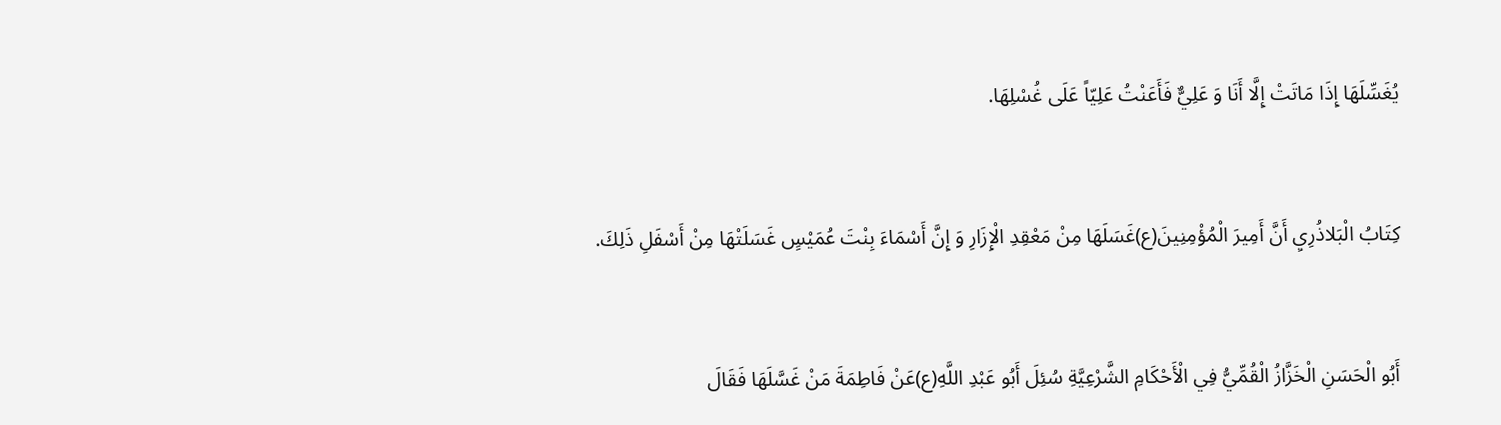يُغَسِّلَهَا إِذَا مَاتَتْ إِلَّا أَنَا وَ عَلِيٌّ فَأَعَنْتُ عَلِيّاً عَلَى غُسْلِهَا.


كِتَابُ الْبَلاذُرِيِ أَنَّ أَمِيرَ الْمُؤْمِنِينَ(ع)غَسَلَهَا مِنْ مَعْقِدِ الْإِزَارِ وَ إِنَّ أَسْمَاءَ بِنْتَ عُمَيْسٍ غَسَلَتْهَا مِنْ أَسْفَلِ ذَلِكَ.


أَبُو الْحَسَنِ الْخَزَّازُ الْقُمِّيُّ فِي الْأَحْكَامِ الشَّرْعِيَّةِ سُئِلَ أَبُو عَبْدِ اللَّهِ(ع)عَنْ فَاطِمَةَ مَنْ غَسَّلَهَا فَقَالَ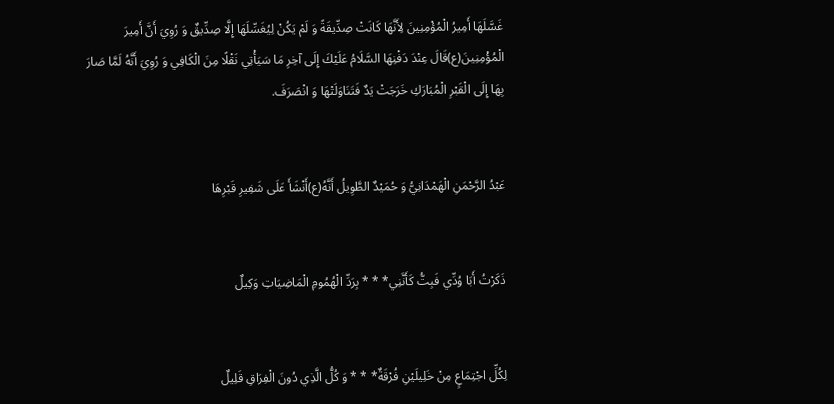غَسَّلَهَا أَمِيرُ الْمُؤْمِنِينَ لِأَنَّهَا كَانَتْ صِدِّيقَةً وَ لَمْ يَكُنْ لِيُغَسِّلَهَا إِلَّا صِدِّيقٌ وَ رُوِيَ أَنَّ أَمِيرَ الْمُؤْمِنِينَ(ع)قَالَ عِنْدَ دَفْنِهَا السَّلَامُ عَلَيْكَ إِلَى آخِرِ مَا سَيَأْتِي نَقْلًا مِنَ الْكَافِي وَ رُوِيَ أَنَّهُ لَمَّا صَارَ بِهَا إِلَى الْقَبْرِ الْمُبَارَكِ خَرَجَتْ يَدٌ فَتَنَاوَلَتْهَا وَ انْصَرَفَ.


عَبْدُ الرَّحْمَنِ الْهَمْدَانِيُّ وَ حُمَيْدٌ الطَّوِيلُ أَنَّهُ(ع)أَنْشَأَ عَلَى شَفِيرِ قَبْرِهَا


ذَكَرْتُ أَبَا وُدِّي فَبِتُّ كَأَنَّنِي* * * بِرَدِّ الْهُمُومِ الْمَاضِيَاتِ وَكِيلٌ


لِكُلِّ اجْتِمَاعٍ مِنْ خَلِيلَيْنِ فُرْقَةٌ* * * وَ كُلُّ الَّذِي دُونَ الْفِرَاقِ قَلِيلٌ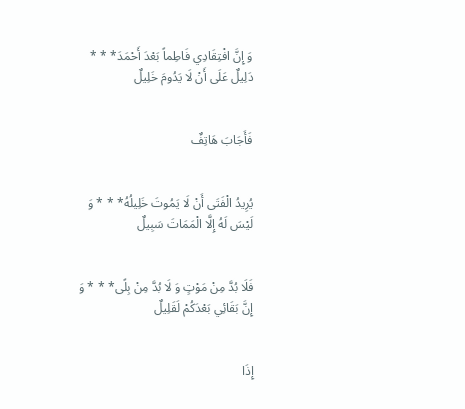وَ إِنَّ افْتِقَادِي فَاطِماً بَعْدَ أَحْمَدَ* * * دَلِيلٌ عَلَى أَنْ لَا يَدُومَ خَلِيلٌ


فَأَجَابَ هَاتِفٌ


يُرِيدُ الْفَتَى أَنْ لَا يَمُوتَ خَلِيلُهُ* * * وَ لَيْسَ لَهُ إِلَّا الْمَمَاتَ سَبِيلٌ


فَلَا بُدَّ مِنْ مَوْتٍ وَ لَا بُدَّ مِنْ بِلًى* * * وَ إِنَّ بَقَائِي بَعْدَكُمْ لَقَلِيلٌ


إِذَا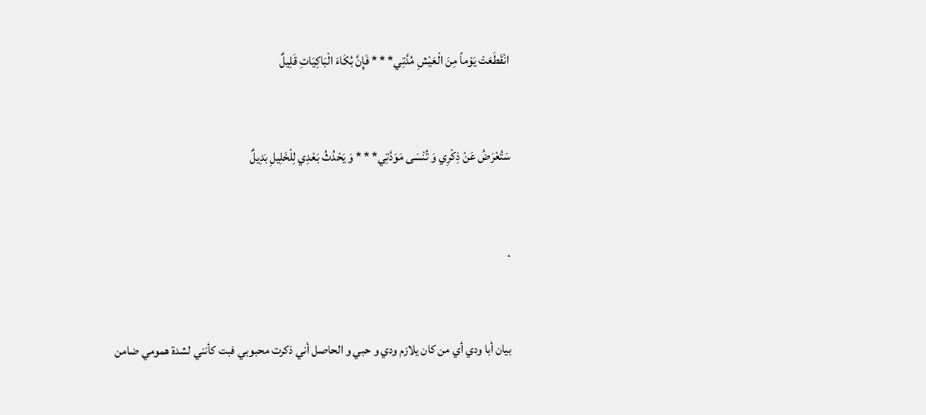انْقَطَعَتْ يَوْماً مِنَ الْعَيْشِ مُدَّتِي* * * فَإِنَّ بُكَاءَ الْبَاكِيَاتِ قَلِيلٌ


سَتُعْرَضُ عَنْ ذِكْرِي وَ تُنْسَى مَوَدَّتِي* * * وَ يَحْدُثُ بَعْدِي لِلْخَلِيلِ بَدِيلٌ


.


بيان أبا ودي أي من كان يلازم ودي و حبي و الحاصل أني ذكرت محبوبي فبت كأنني لشدة همومي ضامن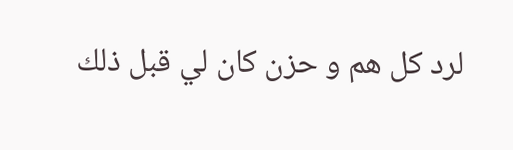لرد كل هم و حزن كان لي قبل ذلك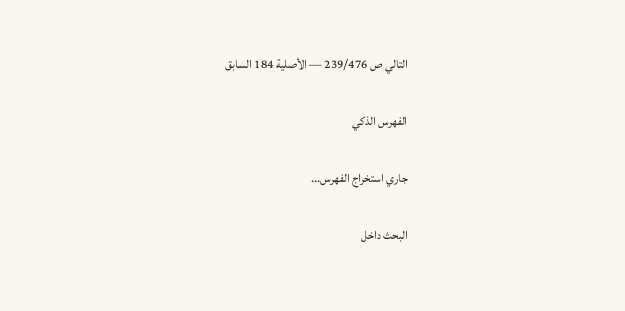التالي ص 239/476 — الأصلية 184 السابق

الفهرس الذكي

جاري استخراج الفهرس...

البحث داخل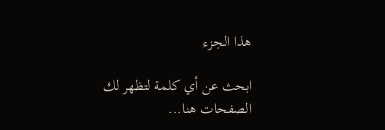هذا الجزء

ابحث عن أي كلمة لتظهر لك الصفحات هنا...